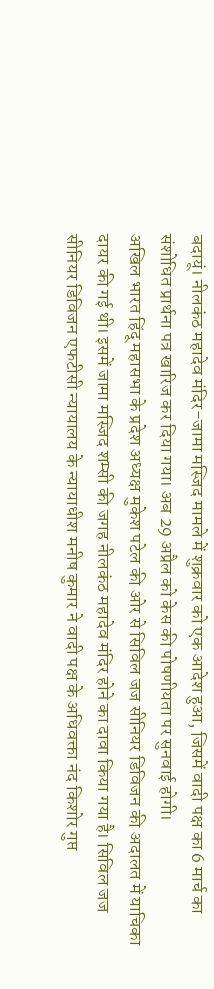बदायूं। नीलकंठ महादेव मंदिर-जामा मस्जिद मामले में शुक्रवार को एक आदेश हुआ, जिसमें वादी पक्ष का 6 मार्च का संशोधित प्रार्थना पत्र खारिज कर दिया गया। अब 29 अप्रैल को केस की पोषणीयता पर सुनवाई होगी।
अखिल भारत हिंदू महासभा के प्रदेश अध्यक्ष मुकेश पटेल की ओर से सिविल जज सीनियर डिविजन की अदालत में याचिका दायर की गई थी। इसमें जामा मस्जिद शम्सी की जगह नीलकंठ महादेव मंदिर होने का दावा किया गया है। सिविल जज सीनियर डिविजन एफटीसी न्यायालय के न्यायाधीश मनीष कुमार ने वादी पक्ष के अधिवक्ता नंद किशोर गुप्त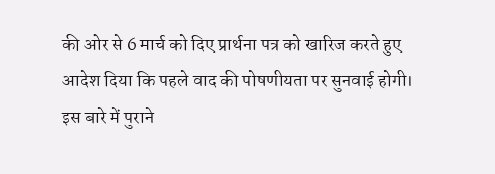की ओर से 6 मार्च को दिए प्रार्थना पत्र को खारिज करते हुए आदेश दिया कि पहले वाद की पोषणीयता पर सुनवाई होगी। इस बारे में पुराने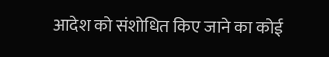आदेश को संशोधित किए जाने का कोई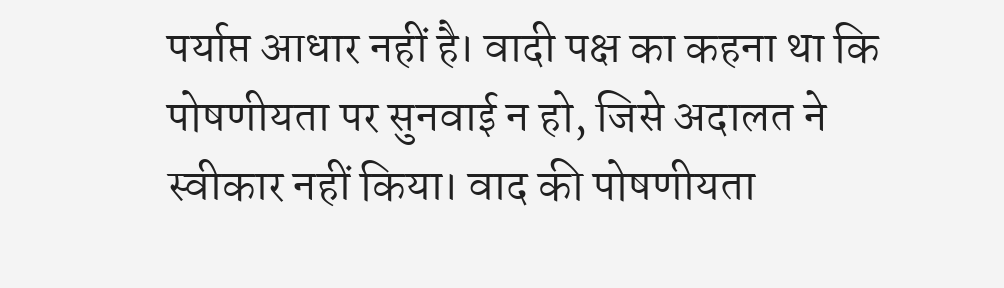पर्याप्त आधार नहीं है। वादी पक्ष का कहना था कि पोषणीयता पर सुनवाई न हो, जिसे अदालत ने स्वीकार नहीं किया। वाद की पोषणीयता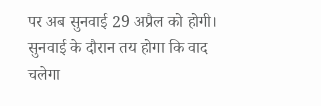पर अब सुनवाई 29 अप्रैल को होगी। सुनवाई के दौरान तय होगा कि वाद चलेगा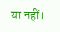या नहीं।